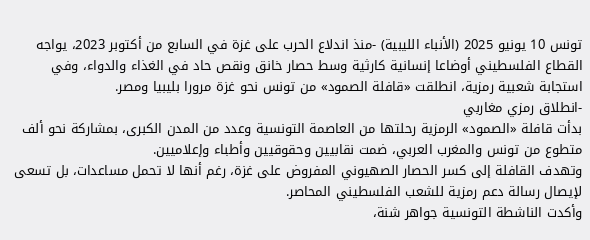تونس 10 يونيو 2025 (الأنباء الليبية) -منذ اندلاع الحرب على غزة في السابع من أكتوبر 2023، يواجه القطاع الفلسطيني أوضاعا إنسانية كارثية وسط حصار خانق ونقص حاد في الغذاء والدواء، وفي استجابة شعبية رمزية، انطلقت «قافلة الصمود» من تونس نحو غزة مرورا بليبيا ومصر.
-انطلاق رمزي مغاربي
بدأت قافلة «الصمود» الرمزية رحلتها من العاصمة التونسية وعدد من المدن الكبرى، بمشاركة نحو ألف متطوع من تونس والمغرب العربي، ضمت نقابيين وحقوقيين وأطباء وإعلاميين.
وتهدف القافلة إلى كسر الحصار الصهيوني المفروض على غزة، رغم أنها لا تحمل مساعدات، بل تسعى لإيصال رسالة دعم رمزية للشعب الفلسطيني المحاصر.
وأكدت الناشطة التونسية جواهر شنة،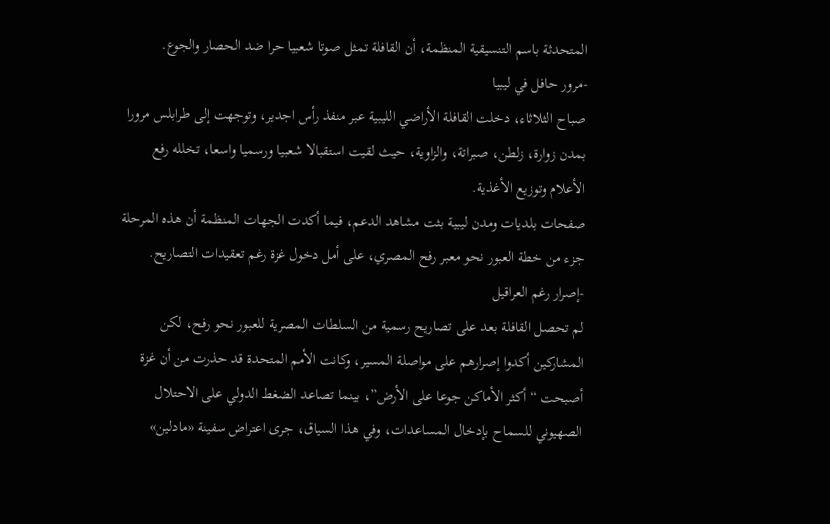المتحدثة باسم التنسيقية المنظمة، أن القافلة تمثل صوتا شعبيا حرا ضد الحصار والجوع.
-مرور حافل في ليبيا
صباح الثلاثاء، دخلت القافلة الأراضي الليبية عبر منفذ رأس اجدير، وتوجهت إلى طرابلس مرورا بمدن زوارة، زلطن، صبراتة، والزاوية، حيث لقيت استقبالا شعبيا ورسميا واسعا، تخلله رفع الأعلام وتوزيع الأغذية.
صفحات بلديات ومدن ليبية بثت مشاهد الدعم، فيما أكدت الجهات المنظمة أن هذه المرحلة جزء من خطة العبور نحو معبر رفح المصري، على أمل دخول غزة رغم تعقيدات التصاريح.
-إصرار رغم العراقيل
لم تحصل القافلة بعد على تصاريح رسمية من السلطات المصرية للعبور نحو رفح، لكن المشاركين أكدوا إصرارهم على مواصلة المسير، وكانت الأمم المتحدة قد حذرت من أن غزة أصبحت “أكثر الأماكن جوعا على الأرض”، بينما تصاعد الضغط الدولي على الاحتلال الصهيوني للسماح بإدخال المساعدات، وفي هذا السياق، جرى اعتراض سفينة «مادلين»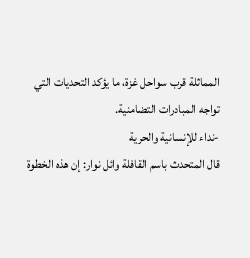المماثلة قرب سواحل غزة، ما يؤكد التحديات التي تواجه المبادرات التضامنية.
-نداء للإنسانية والحرية
قال المتحدث باسم القافلة وائل نوار: إن هذه الخطوة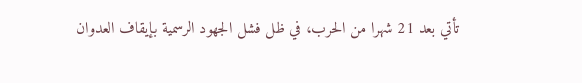تأتي بعد 21 شهرا من الحرب، في ظل فشل الجهود الرسمية بإيقاف العدوان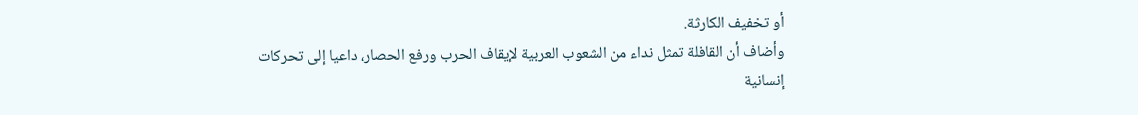أو تخفيف الكارثة.
وأضاف أن القافلة تمثل نداء من الشعوب العربية لإيقاف الحرب ورفع الحصار، داعيا إلى تحركات إنسانية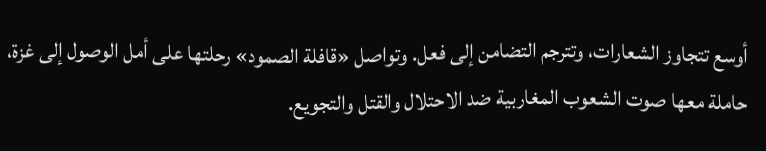أوسع تتجاوز الشعارات، وتترجم التضامن إلى فعل. وتواصل «قافلة الصمود» رحلتها على أمل الوصول إلى غزة، حاملة معها صوت الشعوب المغاربية ضد الاحتلال والقتل والتجويع.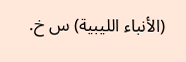(الأنباء الليبية) س خ.